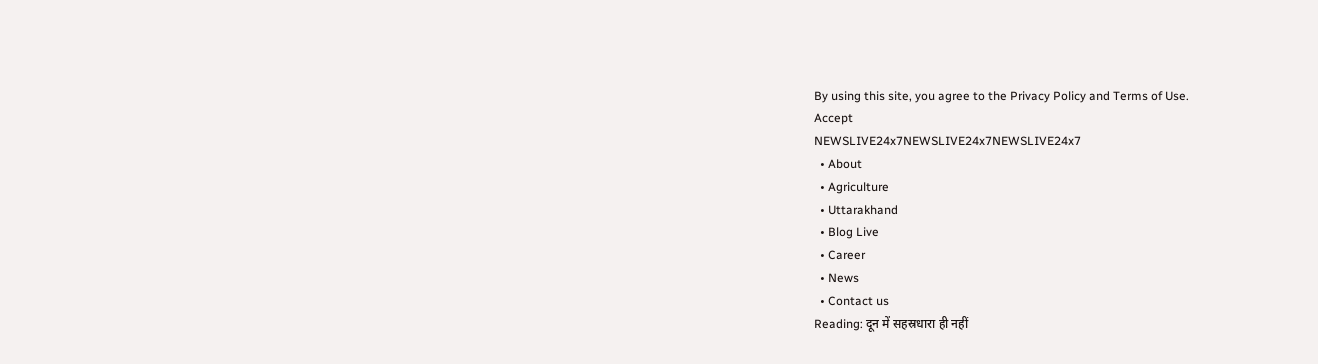By using this site, you agree to the Privacy Policy and Terms of Use.
Accept
NEWSLIVE24x7NEWSLIVE24x7NEWSLIVE24x7
  • About
  • Agriculture
  • Uttarakhand
  • Blog Live
  • Career
  • News
  • Contact us
Reading: दून में सहस्रधारा ही नहीं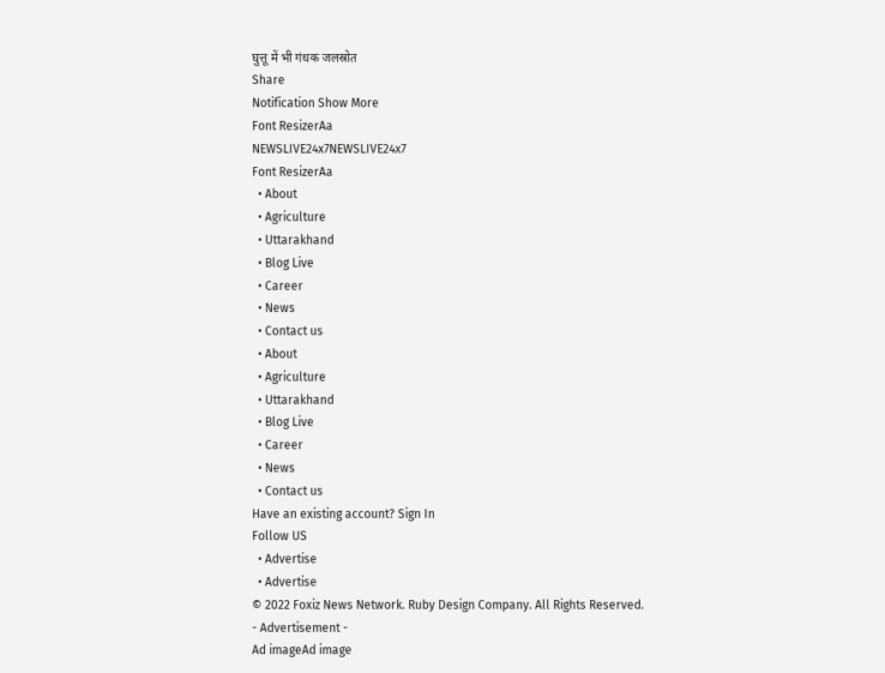घुत्तू में भी गंधक जलस्रोत
Share
Notification Show More
Font ResizerAa
NEWSLIVE24x7NEWSLIVE24x7
Font ResizerAa
  • About
  • Agriculture
  • Uttarakhand
  • Blog Live
  • Career
  • News
  • Contact us
  • About
  • Agriculture
  • Uttarakhand
  • Blog Live
  • Career
  • News
  • Contact us
Have an existing account? Sign In
Follow US
  • Advertise
  • Advertise
© 2022 Foxiz News Network. Ruby Design Company. All Rights Reserved.
- Advertisement -
Ad imageAd image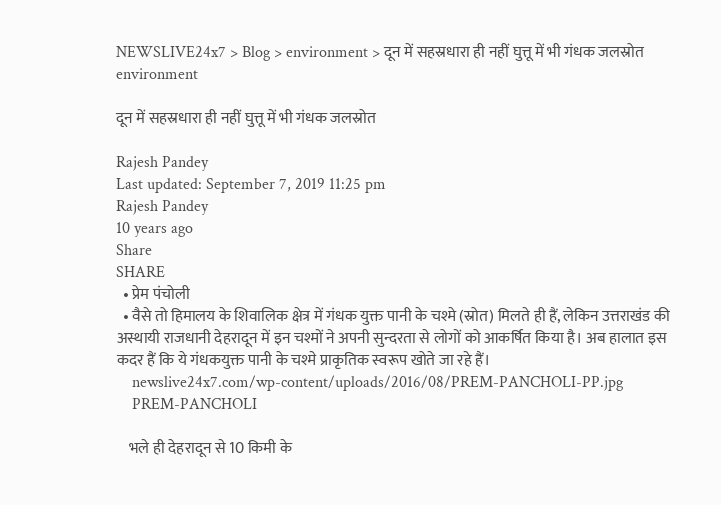NEWSLIVE24x7 > Blog > environment > दून में सहस्रधारा ही नहीं घुत्तू में भी गंधक जलस्रोत
environment

दून में सहस्रधारा ही नहीं घुत्तू में भी गंधक जलस्रोत

Rajesh Pandey
Last updated: September 7, 2019 11:25 pm
Rajesh Pandey
10 years ago
Share
SHARE
  • प्रेम पंचोली
  • वैसे तो हिमालय के शिवालिक क्षेत्र में गंधक युक्त पानी के चश्मे (स्रोत) मिलते ही हैं, लेकिन उत्तराखंड की अस्थायी राजधानी देहरादून में इन चश्मों ने अपनी सुन्दरता से लोगों को आकर्षित किया है। अब हालात इस कदर हैं कि ये गंधकयुक्त पानी के चश्मे प्राकृतिक स्वरूप खोते जा रहे हैं।
    newslive24x7.com/wp-content/uploads/2016/08/PREM-PANCHOLI-PP.jpg
    PREM-PANCHOLI

    भले ही देहरादून से 10 किमी के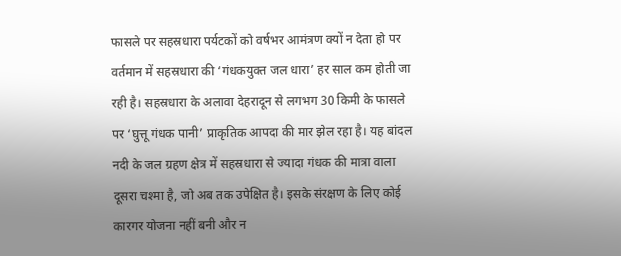फासले पर सहस्रधारा पर्यटकों को वर्षभर आमंत्रण क्यों न देता हो पर वर्तमान में सहस्रधारा की ‘गंधकयुक्त जल धारा’ हर साल कम होती जा रही है। सहस्रधारा के अलावा देहरादून से लगभग 30 किमी के फासले पर ‘घुत्तू गंधक पानी’ प्राकृतिक आपदा की मार झेल रहा है। यह बांदल नदी के जल ग्रहण क्षेत्र में सहस्रधारा से ज्यादा गंधक की मात्रा वाला दूसरा चश्मा है, जो अब तक उपेक्षित है। इसके संरक्षण के लिए कोई कारगर योजना नहीं बनी और न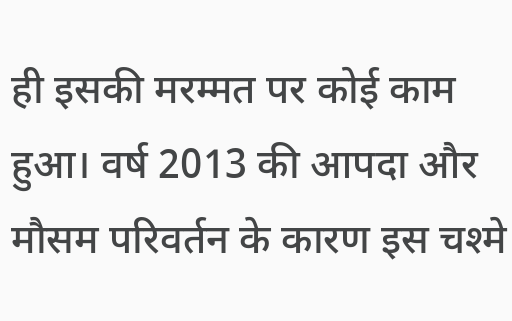ही इसकी मरम्मत पर कोई काम हुआ। वर्ष 2013 की आपदा और मौसम परिवर्तन के कारण इस चश्मे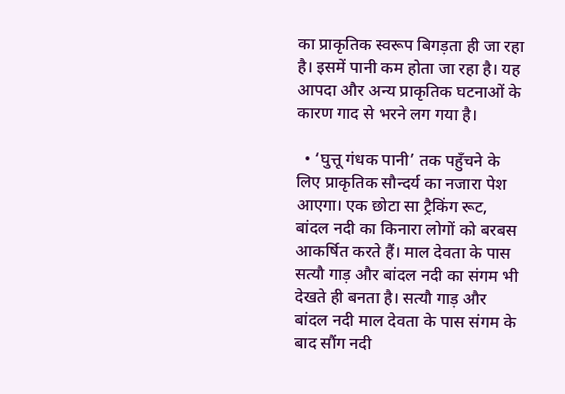का प्राकृतिक स्वरूप बिगड़ता ही जा रहा है। इसमें पानी कम होता जा रहा है। यह आपदा और अन्य प्राकृतिक घटनाओं के कारण गाद से भरने लग गया है।

  • ‘घुत्तू गंधक पानी’ तक पहुँचने के लिए प्राकृतिक सौन्दर्य का नजारा पेश आएगा। एक छोटा सा ट्रैकिंग रूट, बांदल नदी का किनारा लोगों को बरबस आकर्षित करते हैं। माल देवता के पास सत्यौ गाड़ और बांदल नदी का संगम भी देखते ही बनता है। सत्यौ गाड़ और बांदल नदी माल देवता के पास संगम के बाद सौंग नदी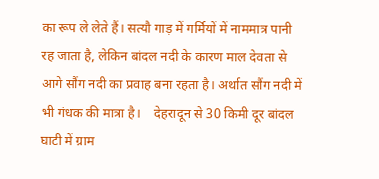का रूप ले लेते हैं। सत्यौ गाड़ में गर्मियों में नाममात्र पानी रह जाता है, लेकिन बांदल नदी के कारण माल देवता से आगे सौंग नदी का प्रवाह बना रहता है। अर्थात सौंग नदी में भी गंधक की मात्रा है।    देहरादून से 30 किमी दूर बांदल घाटी में ग्राम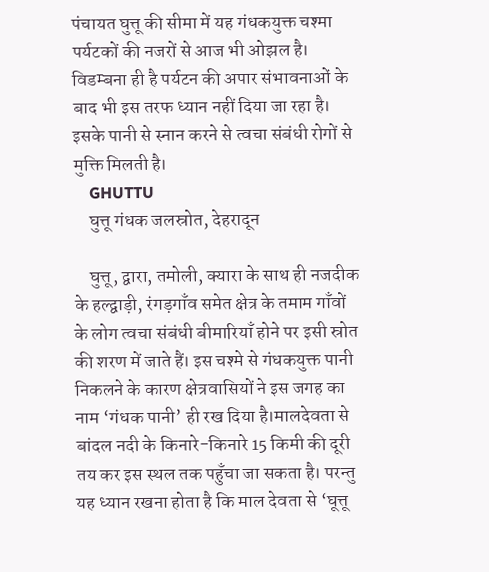पंचायत घुत्तू की सीमा में यह गंधकयुक्त चश्मा पर्यटकों की नजरों से आज भी ओझल है। विडम्बना ही है पर्यटन की अपार संभावनाओं के बाद भी इस तरफ ध्यान नहीं दिया जा रहा है। इसके पानी से स्नान करने से त्वचा संबंधी रोगों से मुक्ति मिलती है।
    GHUTTU
    घुत्तू गंधक जलस्रोत, देहरादून

    घुत्तू, द्वारा, तमोली, क्यारा के साथ ही नजदीक के हल्द्वाड़ी, रंगड़गाँव समेत क्षेत्र के तमाम गाँवों के लोग त्वचा संबंधी बीमारियाँ होने पर इसी स्रोत की शरण में जाते हैं। इस चश्मे से गंधकयुक्त पानी निकलने के कारण क्षेत्रवासियों ने इस जगह का नाम ‘गंधक पानी’ ही रख दिया है।मालदेवता से बांदल नदी के किनारे-किनारे 15 किमी की दूरी तय कर इस स्थल तक पहुँचा जा सकता है। परन्तु यह ध्यान रखना होता है कि माल देवता से ‘घूत्तू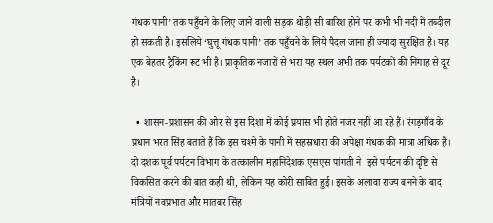गंधक पानी’ तक पहुँचने के लिए जाने वाली सड़क थोड़ी सी बारिश होने पर कभी भी नदी में तब्दील हो सकती है। इसलिये ‘घुत्तू गंधक पानी’ तक पहुँचने के लिये पैदल जाना ही ज्यादा सुरक्षित है। यह एक बेहतर ट्रैकिंग रूट भी है। प्राकृतिक नजारों से भरा यह स्थल अभी तक पर्यटकों की निगाह से दूर है।

  • शासन-प्रशासन की ओर से इस दिशा में कोई प्रयास भी होते नजर नहीं आ रहे हैं। रंगड़गाँव के प्रधान भरत सिंह बताते हैं कि इस चश्मे के पानी में सहस्रधारा की अपेक्षा गंधक की मात्रा अधिक है। दो दशक पूर्व पर्यटन विभाग के तत्कालीन महानिदेशक एसएस पांगती ने  इसे पर्यटन की दृष्टि से विकसित करने की बात कही थी, लेकिन यह कोरी साबित हुई। इसके अलावा राज्य बनने के बाद मंत्रियों नवप्रभात और मातबर सिंह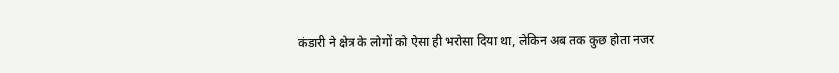कंडारी ने क्षेत्र के लोगों को ऐसा ही भरोसा दिया था, लेकिन अब तक कुछ होता नजर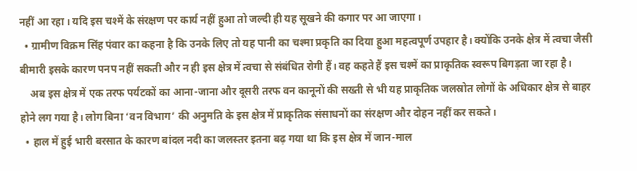नहीं आ रहा। यदि इस चश्में के संरक्षण पर कार्य नहीं हुआ तो जल्दी ही यह सूखने की कगार पर आ जाएगा।
  • ग्रामीण विक्रम सिंह पंवार का कहना है कि उनके लिए तो यह पानी का चश्मा प्रकृति का दिया हुआ महत्वपूर्ण उपहार है। क्योंकि उनके क्षेत्र में त्वचा जैसी बीमारी इसके कारण पनप नहीं सकती और न ही इस क्षेत्र में त्वचा से संबंधित रोगी हैं। वह कहते हैं इस चश्में का प्राकृतिक स्वरूप बिगड़ता जा रहा है।
    अब इस क्षेत्र में एक तरफ पर्यटकों का आना-जाना और दूसरी तरफ वन कानूनों की सख्ती से भी यह प्राकृतिक जलस्रोत लोगों के अधिकार क्षेत्र से बाहर होने लग गया है। लोग बिना ‘वन विभाग’ की अनुमति के इस क्षेत्र में प्राकृतिक संसाधनों का संरक्षण और दोहन नहीं कर सकते।
  • हाल में हुई भारी बरसात के कारण बांदल नदी का जलस्तर इतना बढ़ गया था कि इस क्षेत्र में जान-माल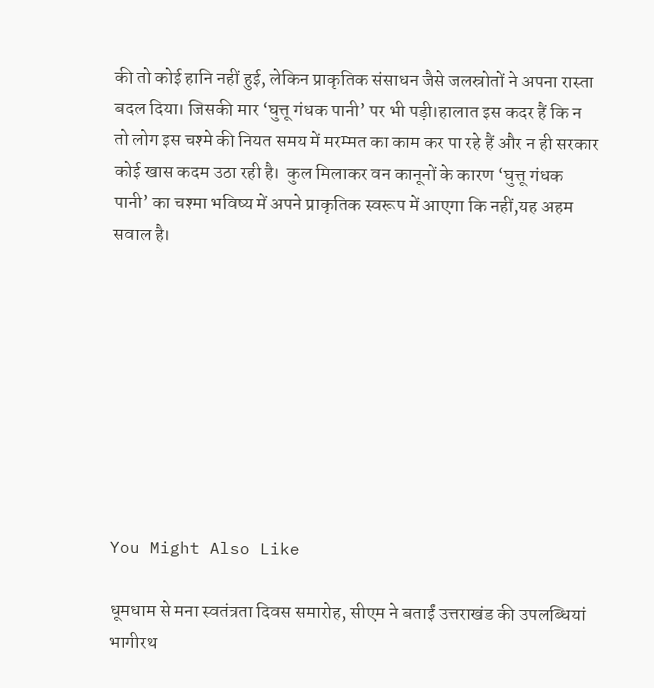की तो कोई हानि नहीं हुई, लेकिन प्राकृतिक संसाधन जैसे जलस्रोतों ने अपना रास्ता बदल दिया। जिसकी मार ‘घुत्तू गंधक पानी’ पर भी पड़ी।हालात इस कदर हैं कि न तो लोग इस चश्मे की नियत समय में मरम्मत का काम कर पा रहे हैं और न ही सरकार कोई खास कदम उठा रही है।  कुल मिलाकर वन कानूनों के कारण ‘घुत्तू गंधक पानी’ का चश्मा भविष्य में अपने प्राकृतिक स्वरूप में आएगा कि नहीं,यह अहम सवाल है।









You Might Also Like

धूमधाम से मना स्वतंत्रता दिवस समारोह, सीएम ने बताईं उत्तराखंड की उपलब्धियां
भागीरथ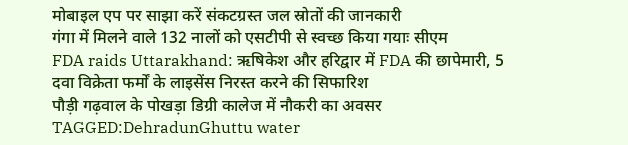मोबाइल एप पर साझा करें संकटग्रस्त जल स्रोतों की जानकारी
गंगा में मिलने वाले 132 नालों को एसटीपी से स्वच्छ किया गयाः सीएम
FDA raids Uttarakhand: ऋषिकेश और हरिद्वार में FDA की छापेमारी, 5 दवा विक्रेता फर्मों के लाइसेंस निरस्त करने की सिफारिश
पौड़ी गढ़वाल के पोखड़ा डिग्री कालेज में नौकरी का अवसर
TAGGED:DehradunGhuttu water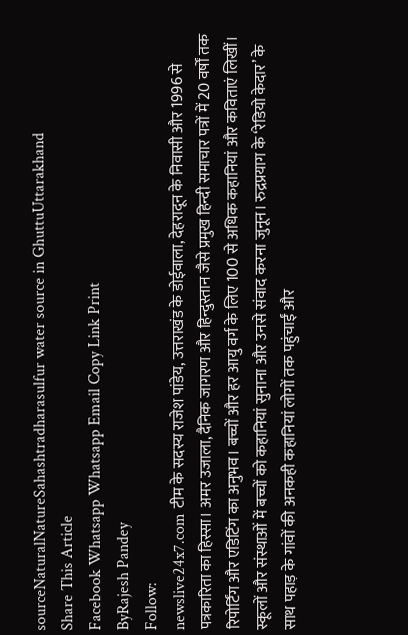sourceNaturalNatureSahashtradharasulfur water source in GhuttuUttarakhand
Share This Article
Facebook Whatsapp Whatsapp Email Copy Link Print
ByRajesh Pandey
Follow:
newslive24x7.com टीम के सदस्य राजेश पांडेय, उत्तराखंड के डोईवाला, देहरादून के निवासी और 1996 से पत्रकारिता का हिस्सा। अमर उजाला, दैनिक जागरण और हिन्दुस्तान जैसे प्रमुख हिन्दी समाचार पत्रों में 20 वर्षों तक रिपोर्टिंग और एडिटिंग का अनुभव। बच्चों और हर आयु वर्ग के लिए 100 से अधिक कहानियां और कविताएं लिखीं। स्कूलों और संस्थाओं में बच्चों को कहानियां सुनाना और उनसे संवाद करना जुनून। रुद्रप्रयाग के ‘रेडियो केदार’ के साथ पहाड़ के गांवों की अनकही कहानियां लोगों तक पहुंचाईं और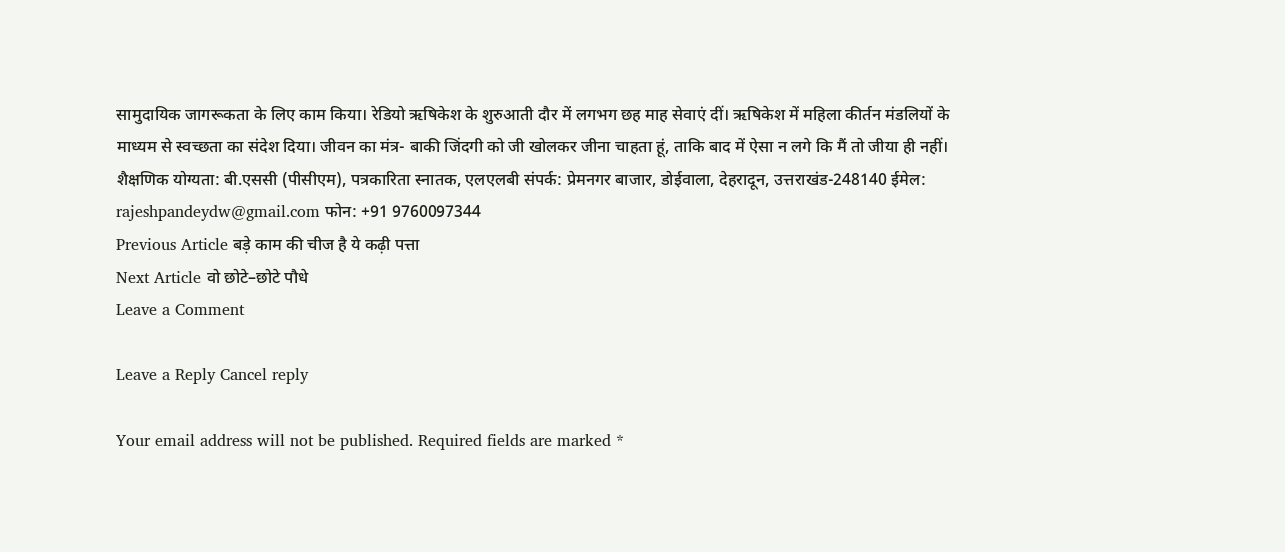सामुदायिक जागरूकता के लिए काम किया। रेडियो ऋषिकेश के शुरुआती दौर में लगभग छह माह सेवाएं दीं। ऋषिकेश में महिला कीर्तन मंडलियों के माध्यम से स्वच्छता का संदेश दिया। जीवन का मंत्र- बाकी जिंदगी को जी खोलकर जीना चाहता हूं, ताकि बाद में ऐसा न लगे कि मैं तो जीया ही नहीं। शैक्षणिक योग्यता: बी.एससी (पीसीएम), पत्रकारिता स्नातक, एलएलबी संपर्क: प्रेमनगर बाजार, डोईवाला, देहरादून, उत्तराखंड-248140 ईमेल: rajeshpandeydw@gmail.com फोन: +91 9760097344
Previous Article बड़े काम की चीज है ये कढ़ी पत्ता
Next Article वो छोटे–छोटे पौधे
Leave a Comment

Leave a Reply Cancel reply

Your email address will not be published. Required fields are marked *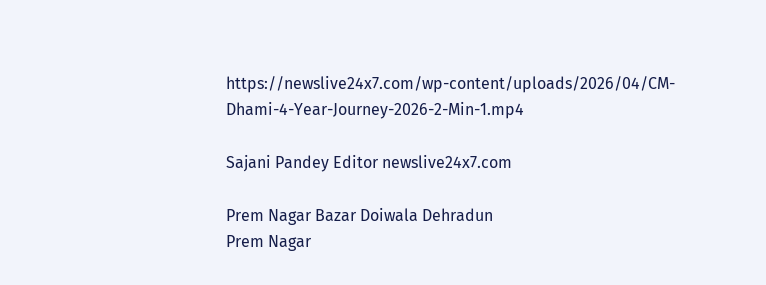https://newslive24x7.com/wp-content/uploads/2026/04/CM-Dhami-4-Year-Journey-2026-2-Min-1.mp4

Sajani Pandey Editor newslive24x7.com

Prem Nagar Bazar Doiwala Dehradun
Prem Nagar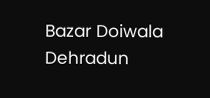Bazar Doiwala Dehradun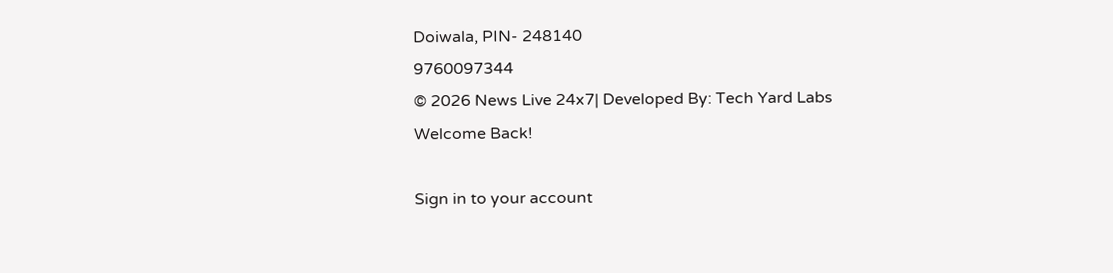Doiwala, PIN- 248140
9760097344
© 2026 News Live 24x7| Developed By: Tech Yard Labs
Welcome Back!

Sign in to your account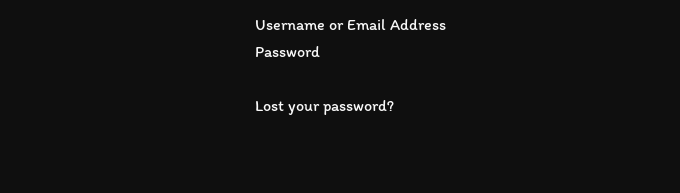Username or Email Address
Password

Lost your password?